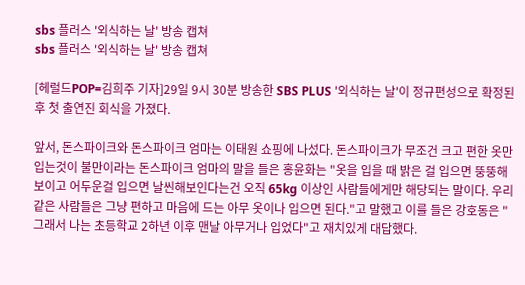sbs 플러스 '외식하는 날' 방송 캡쳐
sbs 플러스 '외식하는 날' 방송 캡쳐

[헤럴드POP=김희주 기자]29일 9시 30분 방송한 SBS PLUS '외식하는 날'이 정규편성으로 확정된 후 첫 출연진 회식을 가졌다.

앞서, 돈스파이크와 돈스파이크 엄마는 이태원 쇼핑에 나섰다. 돈스파이크가 무조건 크고 편한 옷만 입는것이 불만이라는 돈스파이크 엄마의 말을 들은 홍윤화는 "옷을 입을 때 밝은 걸 입으면 뚱뚱해 보이고 어두운걸 입으면 날씬해보인다는건 오직 65kg 이상인 사람들에게만 해당되는 말이다. 우리같은 사람들은 그냥 편하고 마음에 드는 아무 옷이나 입으면 된다."고 말했고 이를 들은 강호동은 "그래서 나는 초등학교 2하년 이후 맨날 아무거나 입었다"고 재치있게 대답했다.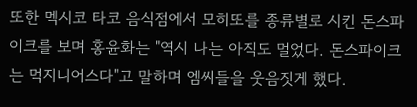또한 멕시코 타코 음식점에서 모히또를 종류별로 시킨 돈스파이크를 보며 홍윤화는 "역시 나는 아직도 멀었다. 돈스파이크는 먹지니어스다"고 말하며 엠씨들을 웃음짓게 했다.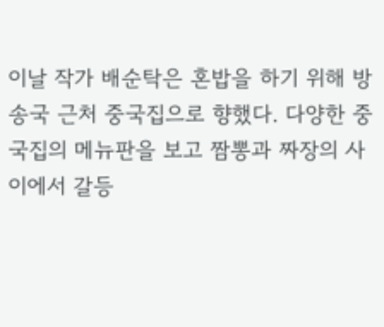이날 작가 배순탁은 혼밥을 하기 위해 방송국 근처 중국집으로 향했다. 다양한 중국집의 메뉴판을 보고 짬뽕과 짜장의 사이에서 갈등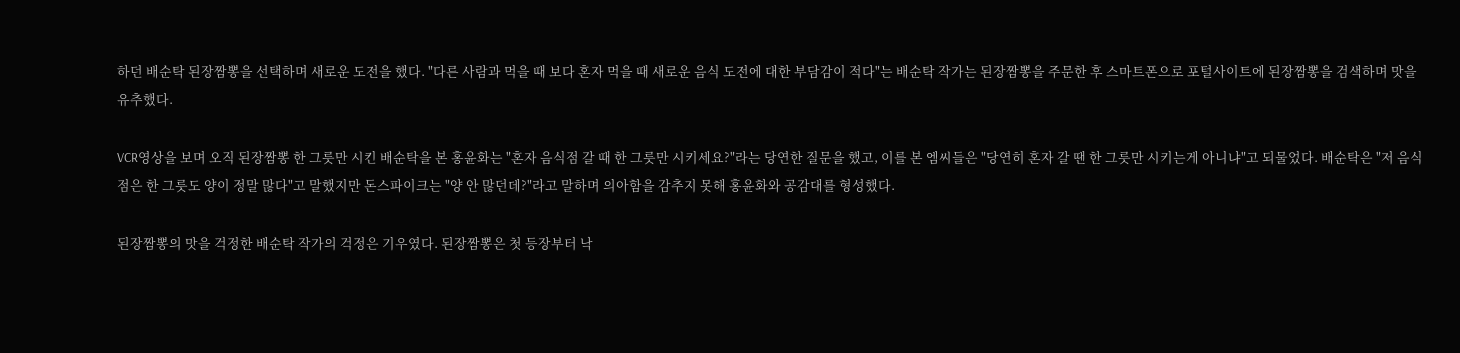하던 배순탁 된장짬뽕을 선택하며 새로운 도전을 했다. "다른 사람과 먹을 때 보다 혼자 먹을 때 새로운 음식 도전에 대한 부담감이 적다"는 배순탁 작가는 된장짬뽕을 주문한 후 스마트폰으로 포털사이트에 된장짬뽕을 검색하며 맛을 유추했다.

VCR영상을 보며 오직 된장짬뽕 한 그릇만 시킨 배순탁을 본 홍윤화는 "혼자 음식점 갈 때 한 그릇만 시키세요?"라는 당연한 질문을 했고, 이를 본 엠씨들은 "당연히 혼자 갈 땐 한 그릇만 시키는게 아니냐"고 되물었다. 배순탁은 "저 음식점은 한 그릇도 양이 정말 많다"고 말했지만 돈스파이크는 "양 안 많던데?"라고 말하며 의아함을 감추지 못해 홍윤화와 공감대를 형성했다.

된장짬뽕의 맛을 걱정한 배순탁 작가의 걱정은 기우였다. 된장짬뽕은 첫 등장부터 낙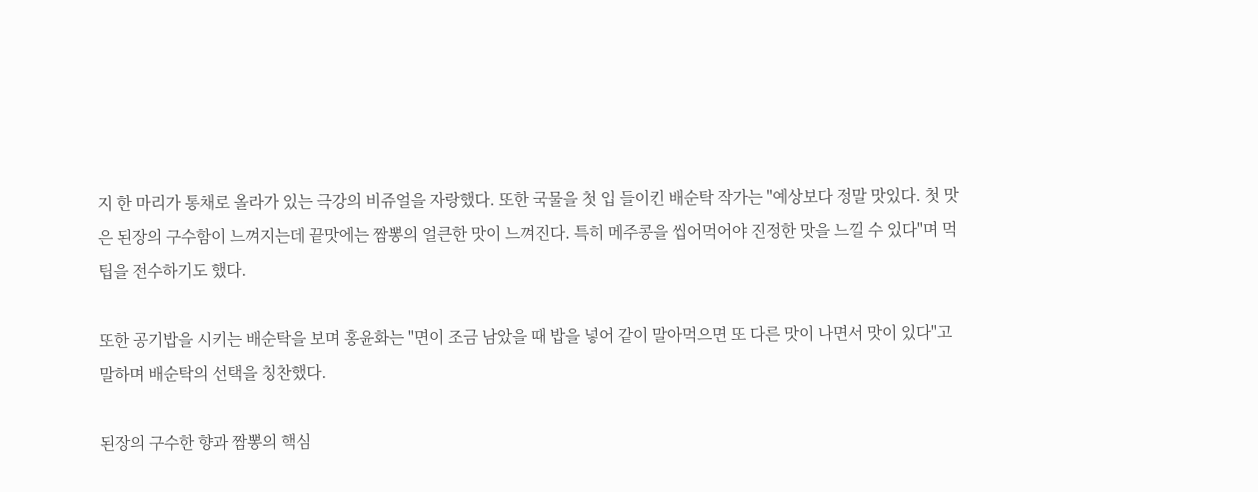지 한 마리가 통채로 올라가 있는 극강의 비쥬얼을 자랑했다. 또한 국물을 첫 입 들이킨 배순탁 작가는 "예상보다 정말 맛있다. 첫 맛은 된장의 구수함이 느껴지는데 끝맛에는 짬뽕의 얼큰한 맛이 느껴진다. 특히 메주콩을 씹어먹어야 진정한 맛을 느낄 수 있다"며 먹팁을 전수하기도 했다.

또한 공기밥을 시키는 배순탁을 보며 홍윤화는 "면이 조금 남았을 때 밥을 넣어 같이 말아먹으면 또 다른 맛이 나면서 맛이 있다"고 말하며 배순탁의 선택을 칭찬했다.

된장의 구수한 향과 짬뽕의 핵심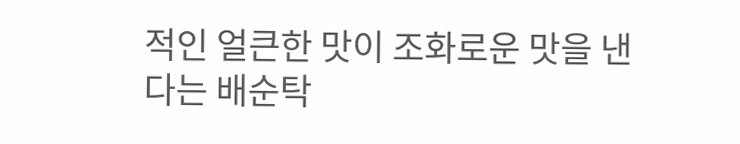적인 얼큰한 맛이 조화로운 맛을 낸다는 배순탁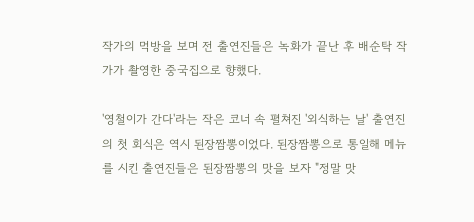작가의 먹방을 보며 전 출연진들은 녹화가 끝난 후 배순탁 작가가 촬영한 중국집으로 향했다.

'영철이가 간다'라는 작은 코너 속 펼쳐진 '외식하는 날' 출연진의 첫 회식은 역시 된장짬뽕이었다. 된장짬뽕으로 통일해 메뉴를 시킨 출연진들은 된장짬뽕의 맛을 보자 "정말 맛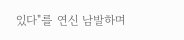있다"를 연신 남발하며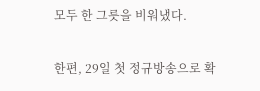모두 한 그릇을 비워냈다.

한편, 29일 첫 정규방송으로 확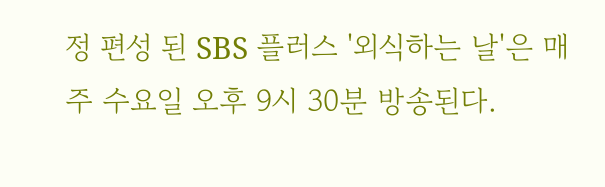정 편성 된 SBS 플러스 '외식하는 날'은 매주 수요일 오후 9시 30분 방송된다.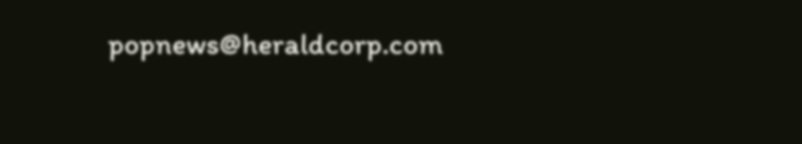popnews@heraldcorp.com